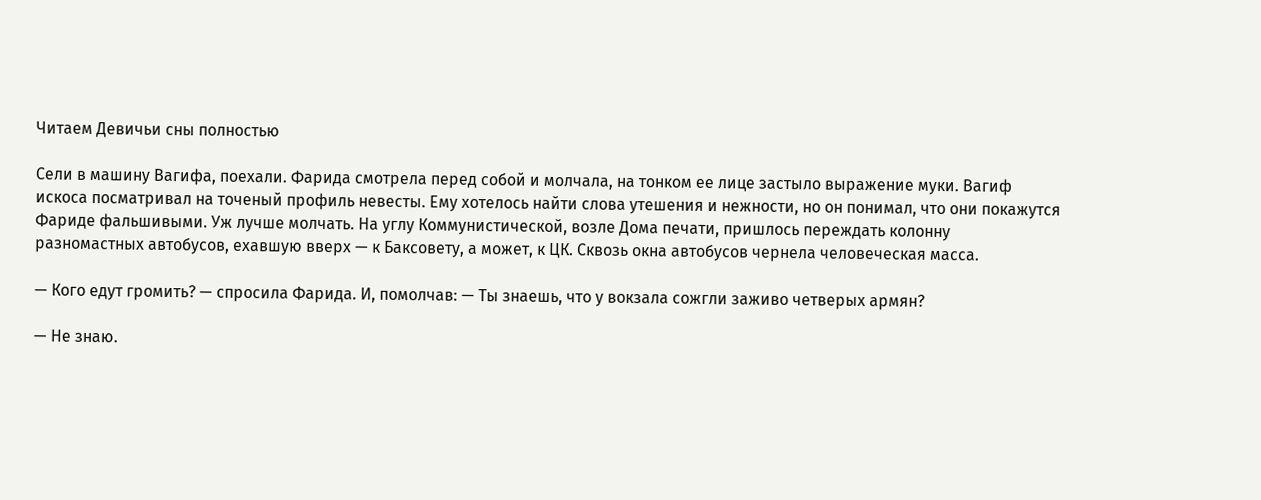Читаем Девичьи сны полностью

Сели в машину Вагифа, поехали. Фарида смотрела перед собой и молчала, на тонком ее лице застыло выражение муки. Вагиф искоса посматривал на точеный профиль невесты. Ему хотелось найти слова утешения и нежности, но он понимал, что они покажутся Фариде фальшивыми. Уж лучше молчать. На углу Коммунистической, возле Дома печати, пришлось переждать колонну разномастных автобусов, ехавшую вверх — к Баксовету, а может, к ЦК. Сквозь окна автобусов чернела человеческая масса.

— Кого едут громить? — спросила Фарида. И, помолчав: — Ты знаешь, что у вокзала сожгли заживо четверых армян?

— Не знаю.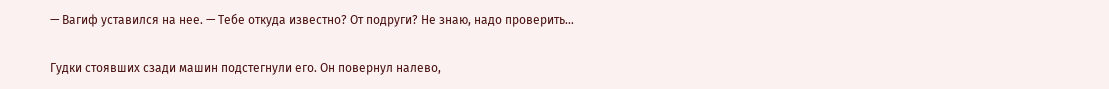— Вагиф уставился на нее. — Тебе откуда известно? От подруги? Не знаю, надо проверить…

Гудки стоявших сзади машин подстегнули его. Он повернул налево,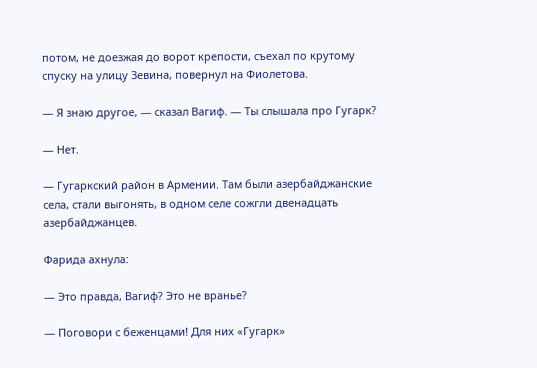потом, не доезжая до ворот крепости, съехал по крутому спуску на улицу Зевина, повернул на Фиолетова.

— Я знаю другое, — сказал Вагиф. — Ты слышала про Гугарк?

— Нет.

— Гугаркский район в Армении. Там были азербайджанские села, стали выгонять, в одном селе сожгли двенадцать азербайджанцев.

Фарида ахнула:

— Это правда, Вагиф? Это не вранье?

— Поговори с беженцами! Для них «Гугарк»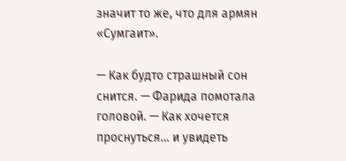значит то же, что для армян «Сумгаит».

— Как будто страшный сон снится. — Фарида помотала головой. — Как хочется проснуться… и увидеть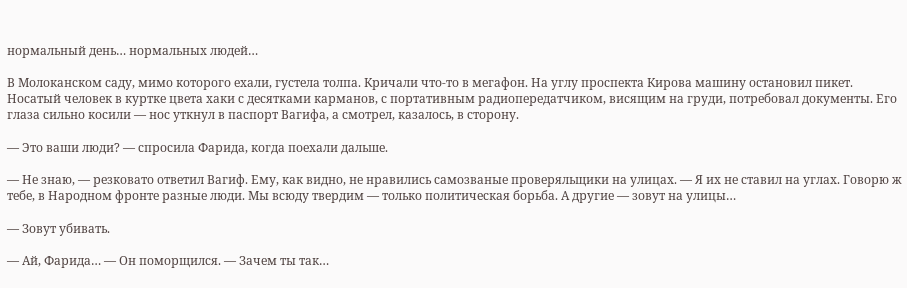нормальный день… нормальных людей…

В Молоканском саду, мимо которого ехали, густела толпа. Кричали что-то в мегафон. На углу проспекта Кирова машину остановил пикет. Носатый человек в куртке цвета хаки с десятками карманов, с портативным радиопередатчиком, висящим на груди, потребовал документы. Его глаза сильно косили — нос уткнул в паспорт Вагифа, а смотрел, казалось, в сторону.

— Это ваши люди? — спросила Фарида, когда поехали дальше.

— Не знаю, — резковато ответил Вагиф. Ему, как видно, не нравились самозваные проверяльщики на улицах. — Я их не ставил на углах. Говорю ж тебе, в Народном фронте разные люди. Мы всюду твердим — только политическая борьба. А другие — зовут на улицы…

— Зовут убивать.

— Ай, Фарида… — Он поморщился. — Зачем ты так…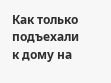Как только подъехали к дому на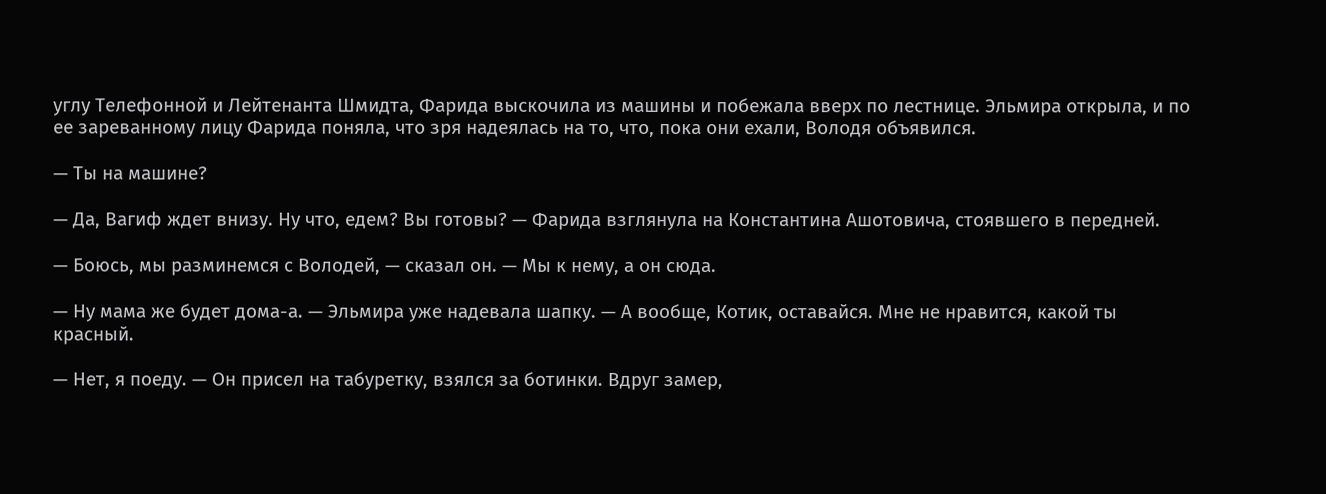углу Телефонной и Лейтенанта Шмидта, Фарида выскочила из машины и побежала вверх по лестнице. Эльмира открыла, и по ее зареванному лицу Фарида поняла, что зря надеялась на то, что, пока они ехали, Володя объявился.

— Ты на машине?

— Да, Вагиф ждет внизу. Ну что, едем? Вы готовы? — Фарида взглянула на Константина Ашотовича, стоявшего в передней.

— Боюсь, мы разминемся с Володей, — сказал он. — Мы к нему, а он сюда.

— Ну мама же будет дома-а. — Эльмира уже надевала шапку. — А вообще, Котик, оставайся. Мне не нравится, какой ты красный.

— Нет, я поеду. — Он присел на табуретку, взялся за ботинки. Вдруг замер,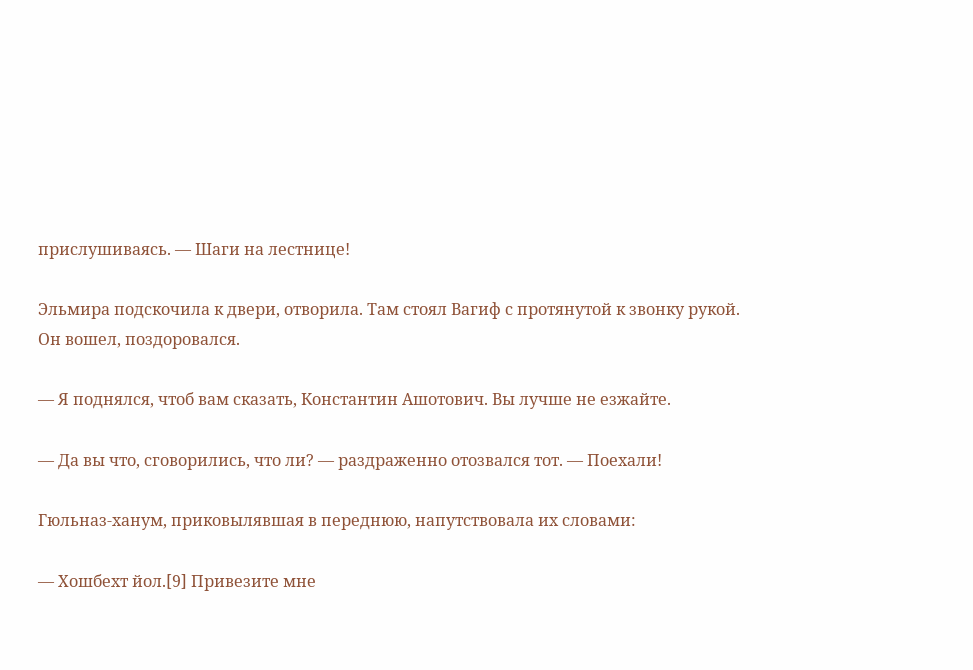прислушиваясь. — Шаги на лестнице!

Эльмира подскочила к двери, отворила. Там стоял Вагиф с протянутой к звонку рукой. Он вошел, поздоровался.

— Я поднялся, чтоб вам сказать, Константин Ашотович. Вы лучше не езжайте.

— Да вы что, сговорились, что ли? — раздраженно отозвался тот. — Поехали!

Гюльназ-ханум, приковылявшая в переднюю, напутствовала их словами:

— Хошбехт йол.[9] Привезите мне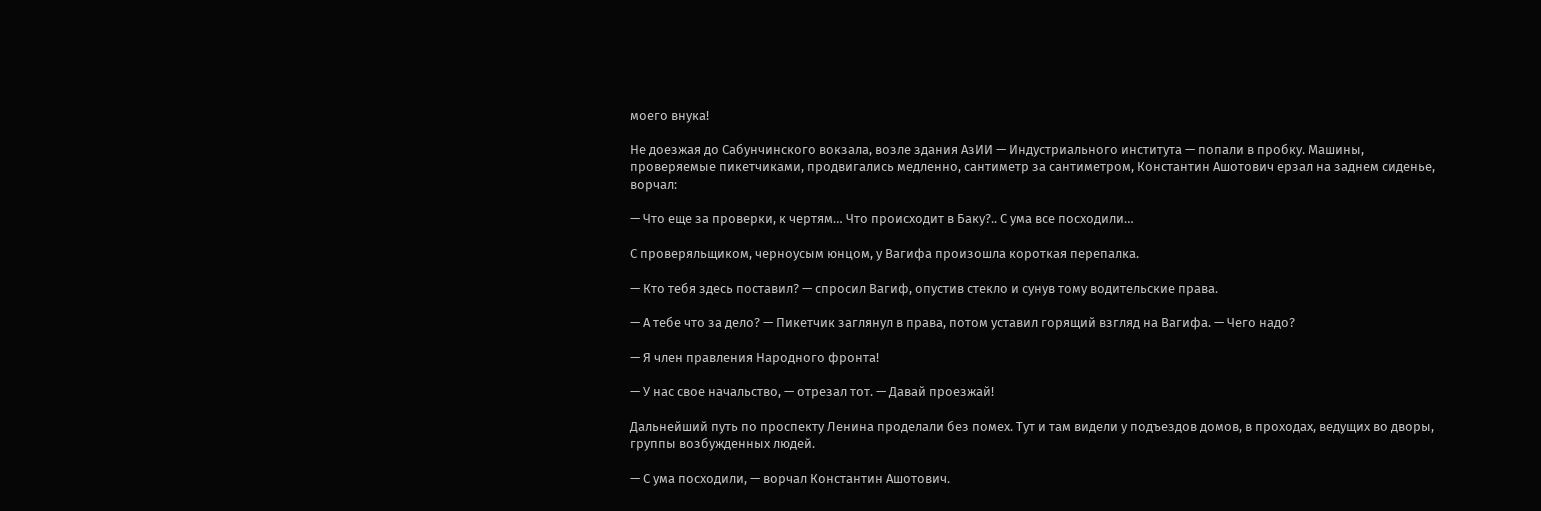моего внука!

Не доезжая до Сабунчинского вокзала, возле здания АзИИ — Индустриального института — попали в пробку. Машины, проверяемые пикетчиками, продвигались медленно, сантиметр за сантиметром, Константин Ашотович ерзал на заднем сиденье, ворчал:

— Что еще за проверки, к чертям… Что происходит в Баку?.. С ума все посходили…

С проверяльщиком, черноусым юнцом, у Вагифа произошла короткая перепалка.

— Кто тебя здесь поставил? — спросил Вагиф, опустив стекло и сунув тому водительские права.

— А тебе что за дело? — Пикетчик заглянул в права, потом уставил горящий взгляд на Вагифа. — Чего надо?

— Я член правления Народного фронта!

— У нас свое начальство, — отрезал тот. — Давай проезжай!

Дальнейший путь по проспекту Ленина проделали без помех. Тут и там видели у подъездов домов, в проходах, ведущих во дворы, группы возбужденных людей.

— С ума посходили, — ворчал Константин Ашотович.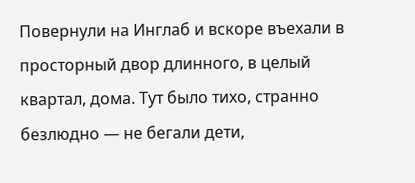Повернули на Инглаб и вскоре въехали в просторный двор длинного, в целый квартал, дома. Тут было тихо, странно безлюдно — не бегали дети,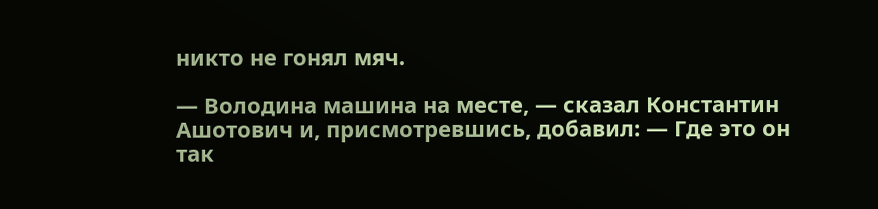никто не гонял мяч.

— Володина машина на месте, — сказал Константин Ашотович и, присмотревшись, добавил: — Где это он так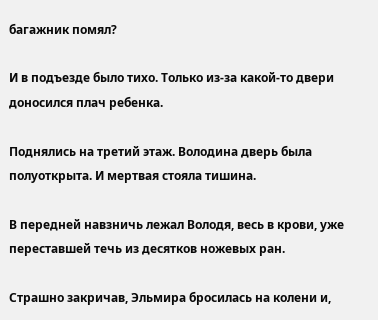багажник помял?

И в подъезде было тихо. Только из-за какой-то двери доносился плач ребенка.

Поднялись на третий этаж. Володина дверь была полуоткрыта. И мертвая стояла тишина.

В передней навзничь лежал Володя, весь в крови, уже переставшей течь из десятков ножевых ран.

Страшно закричав, Эльмира бросилась на колени и,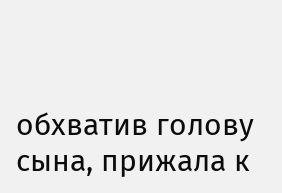обхватив голову сына, прижала к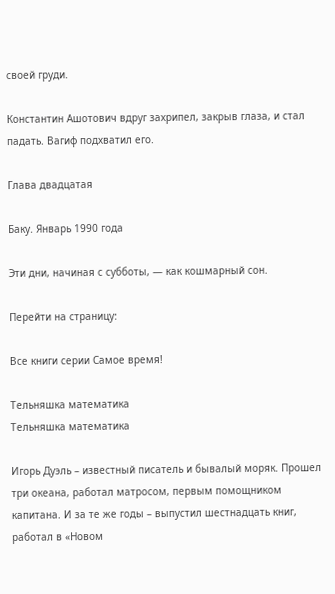своей груди.

Константин Ашотович вдруг захрипел, закрыв глаза, и стал падать. Вагиф подхватил его.

Глава двадцатая

Баку. Январь 1990 года

Эти дни, начиная с субботы, — как кошмарный сон.

Перейти на страницу:

Все книги серии Самое время!

Тельняшка математика
Тельняшка математика

Игорь Дуэль – известный писатель и бывалый моряк. Прошел три океана, работал матросом, первым помощником капитана. И за те же годы – выпустил шестнадцать книг, работал в «Новом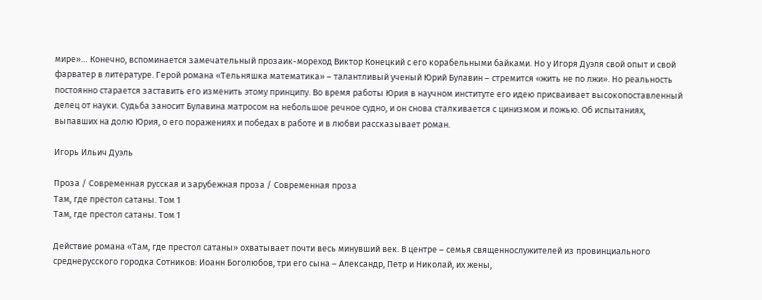мире»… Конечно, вспоминается замечательный прозаик-мореход Виктор Конецкий с его корабельными байками. Но у Игоря Дуэля свой опыт и свой фарватер в литературе. Герой романа «Тельняшка математика» – талантливый ученый Юрий Булавин – стремится «жить не по лжи». Но реальность постоянно старается заставить его изменить этому принципу. Во время работы Юрия в научном институте его идею присваивает высокопоставленный делец от науки. Судьба заносит Булавина матросом на небольшое речное судно, и он снова сталкивается с цинизмом и ложью. Об испытаниях, выпавших на долю Юрия, о его поражениях и победах в работе и в любви рассказывает роман.

Игорь Ильич Дуэль

Проза / Современная русская и зарубежная проза / Современная проза
Там, где престол сатаны. Том 1
Там, где престол сатаны. Том 1

Действие романа «Там, где престол сатаны» охватывает почти весь минувший век. В центре – семья священнослужителей из провинциального среднерусского городка Сотников: Иоанн Боголюбов, три его сына – Александр, Петр и Николай, их жены,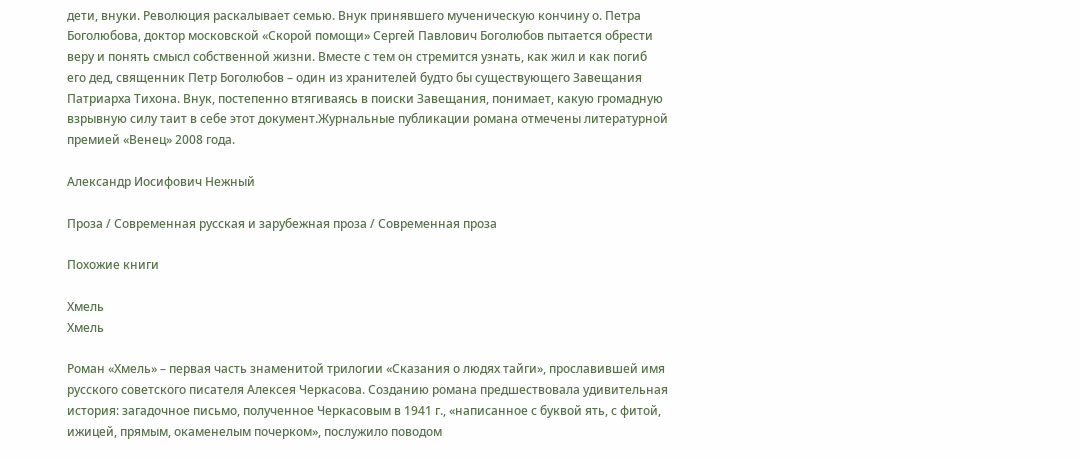дети, внуки. Революция раскалывает семью. Внук принявшего мученическую кончину о. Петра Боголюбова, доктор московской «Скорой помощи» Сергей Павлович Боголюбов пытается обрести веру и понять смысл собственной жизни. Вместе с тем он стремится узнать, как жил и как погиб его дед, священник Петр Боголюбов – один из хранителей будто бы существующего Завещания Патриарха Тихона. Внук, постепенно втягиваясь в поиски Завещания, понимает, какую громадную взрывную силу таит в себе этот документ.Журнальные публикации романа отмечены литературной премией «Венец» 2008 года.

Александр Иосифович Нежный

Проза / Современная русская и зарубежная проза / Современная проза

Похожие книги

Хмель
Хмель

Роман «Хмель» – первая часть знаменитой трилогии «Сказания о людях тайги», прославившей имя русского советского писателя Алексея Черкасова. Созданию романа предшествовала удивительная история: загадочное письмо, полученное Черкасовым в 1941 г., «написанное с буквой ять, с фитой, ижицей, прямым, окаменелым почерком», послужило поводом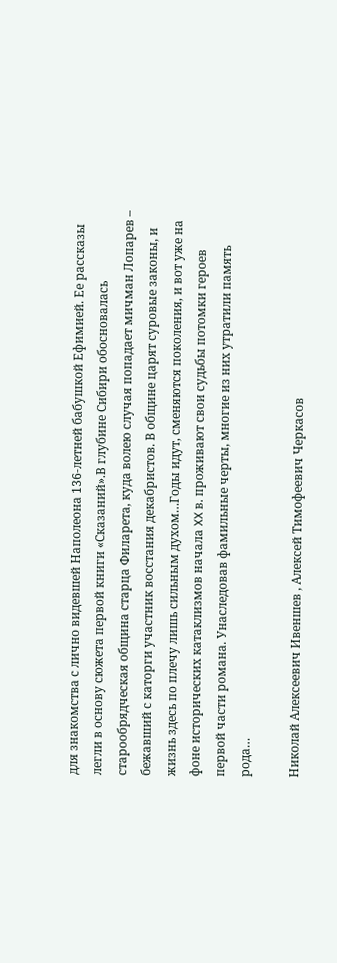для знакомства с лично видевшей Наполеона 136-летней бабушкой Ефимией. Ее рассказы легли в основу сюжета первой книги «Сказаний».В глубине Сибири обосновалась старообрядческая община старца Филарета, куда волею случая попадает мичман Лопарев – бежавший с каторги участник восстания декабристов. В общине царят суровые законы, и жизнь здесь по плечу лишь сильным духом…Годы идут, сменяются поколения, и вот уже на фоне исторических катаклизмов начала XX в. проживают свои судьбы потомки героев первой части романа. Унаследовав фамильные черты, многие из них утратили память рода…

Николай Алексеевич Ивеншев , Алексей Тимофеевич Черкасов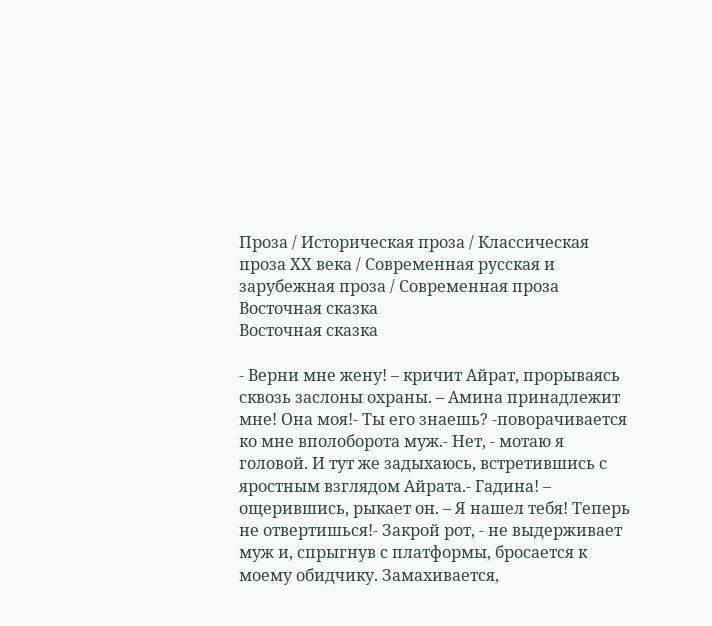Проза / Историческая проза / Классическая проза ХX века / Современная русская и зарубежная проза / Современная проза
Восточная сказка
Восточная сказка

- Верни мне жену! – кричит Айрат, прорываясь сквозь заслоны охраны. – Амина принадлежит мне! Она моя!- Ты его знаешь? -поворачивается ко мне вполоборота муж.- Нет, - мотаю я головой. И тут же задыхаюсь, встретившись с яростным взглядом Айрата.- Гадина! – ощерившись, рыкает он. – Я нашел тебя! Теперь не отвертишься!- Закрой рот, - не выдерживает муж и, спрыгнув с платформы, бросается к моему обидчику. Замахивается,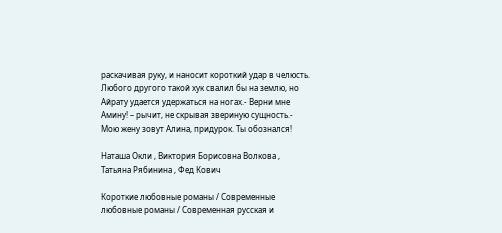раскачивая руку, и наносит короткий удар в челюсть. Любого другого такой хук свалил бы на землю, но Айрату удается удержаться на ногах.- Верни мне Амину! – рычит, не скрывая звериную сущность.- Мою жену зовут Алина, придурок. Ты обознался!

Наташа Окли , Виктория Борисовна Волкова , Татьяна Рябинина , Фед Кович

Короткие любовные романы / Современные любовные романы / Современная русская и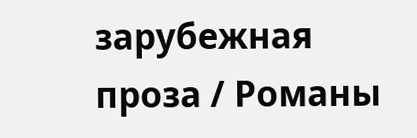зарубежная проза / Романы